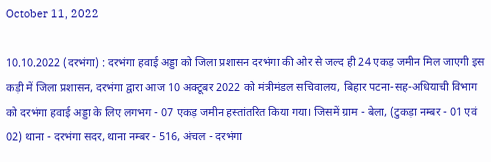October 11, 2022

10.10.2022 (दरभंगा) : दरभंगा हवाई अड्डा को जिला प्रशासन दरभंगा की ओर से जल्द ही 24 एकड़ जमीन मिल जाएगी इस कड़ी में जिला प्रशासन, दरभंगा द्वारा आज 10 अक्टूबर 2022 को मंत्रीमंडल सचिवालय, बिहार पटना-सह-अधियाची विभाग को दरभंगा हवाई अड्डा के लिए लगभग - 07 एकड़ जमीन हस्तांतरित किया गया। जिसमें ग्राम - बेला, (टुकड़ा नम्बर - 01 एवं 02) थाना - दरभंगा सदर, थाना नम्बर - 516, अंचल - दरभंगा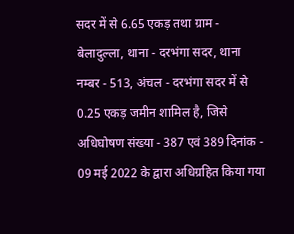सदर में से 6.65 एकड़ तथा ग्राम - बेलादुल्ला, थाना - दरभंगा सदर, थाना नम्बर - 513, अंचल - दरभंगा सदर में से 0.25 एकड़ जमीन शामिल है, जिसे अधिघोषण संख्या - 387 एवं 389 दिनांक - 09 मई 2022 के द्वारा अधिग्रहित किया गया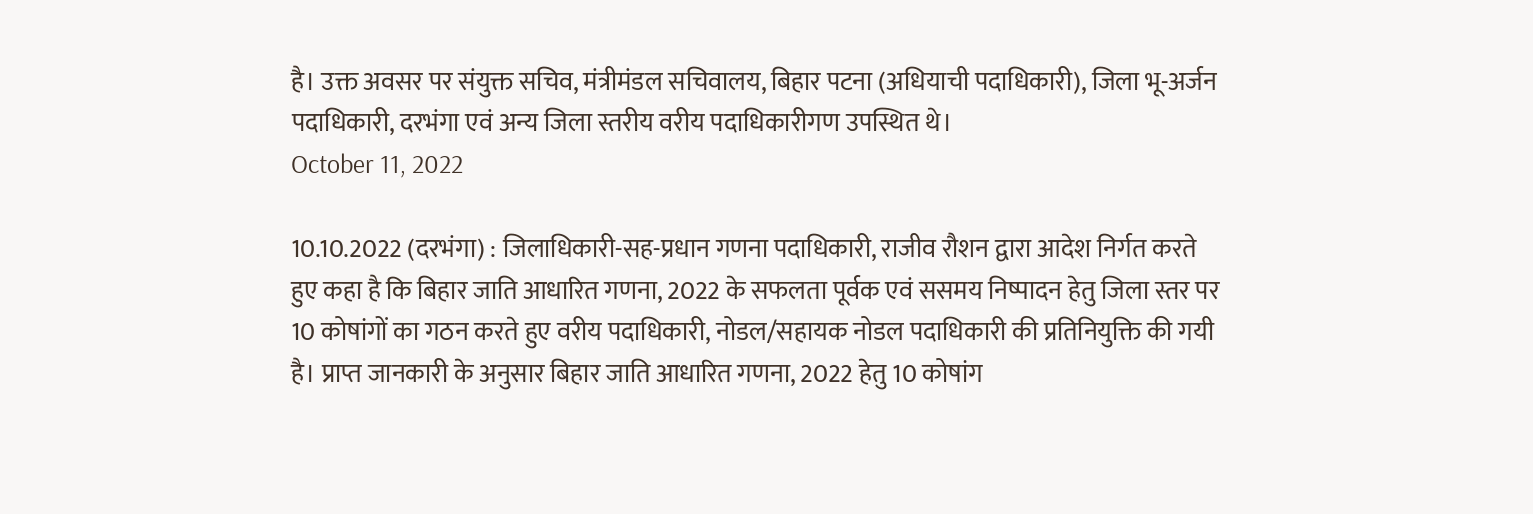है। उक्त अवसर पर संयुक्त सचिव, मंत्रीमंडल सचिवालय, बिहार पटना (अधियाची पदाधिकारी), जिला भू-अर्जन पदाधिकारी, दरभंगा एवं अन्य जिला स्तरीय वरीय पदाधिकारीगण उपस्थित थे।
October 11, 2022

10.10.2022 (दरभंगा) : जिलाधिकारी-सह-प्रधान गणना पदाधिकारी, राजीव रौशन द्वारा आदेश निर्गत करते हुए कहा है कि बिहार जाति आधारित गणना, 2022 के सफलता पूर्वक एवं ससमय निष्पादन हेतु जिला स्तर पर 10 कोषांगों का गठन करते हुए वरीय पदाधिकारी, नोडल/सहायक नोडल पदाधिकारी की प्रतिनियुक्ति की गयी है। प्राप्त जानकारी के अनुसार बिहार जाति आधारित गणना, 2022 हेतु 10 कोषांग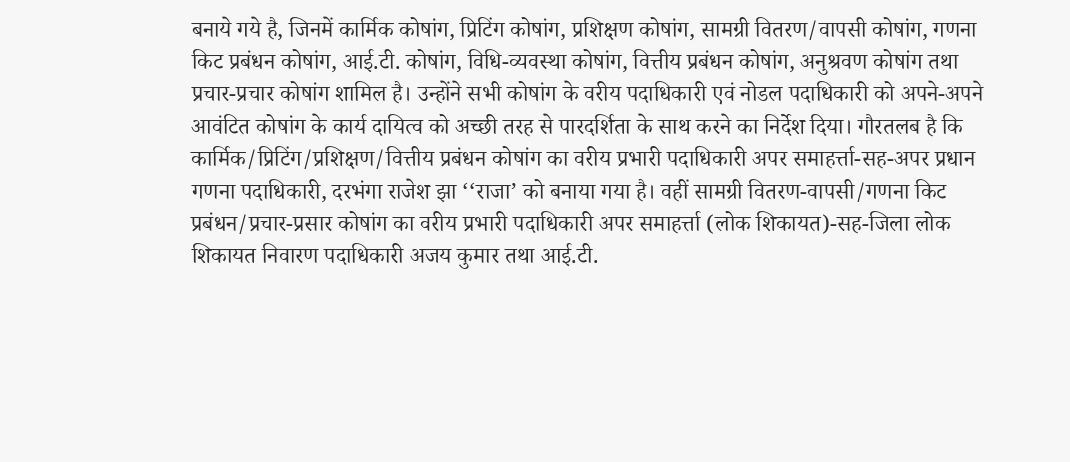बनाये गये है, जिनमें कार्मिक कोषांग, प्रिटिंग कोषांग, प्रशिक्षण कोषांग, सामग्री वितरण/वापसी कोषांग, गणना किट प्रबंधन कोषांग, आई.टी. कोषांग, विधि-व्यवस्था कोषांग, वित्तीय प्रबंधन कोषांग, अनुश्रवण कोषांग तथा प्रचार-प्रचार कोषांग शामिल है। उन्होंने सभी कोषांग के वरीय पदाधिकारी एवं नोडल पदाधिकारी को अपने-अपने आवंटित कोषांग के कार्य दायित्व को अच्छी तरह से पारदर्शिता के साथ करने का निर्देश दिया। गौरतलब है कि कार्मिक/प्रिटिंग/प्रशिक्षण/वित्तीय प्रबंधन कोषांग का वरीय प्रभारी पदाधिकारी अपर समाहर्त्ता-सह-अपर प्रधान गणना पदाधिकारी, दरभंगा राजेश झा ‘‘राजा’ को बनाया गया है। वहीं सामग्री वितरण-वापसी/गणना किट प्रबंधन/प्रचार-प्रसार कोषांग का वरीय प्रभारी पदाधिकारी अपर समाहर्त्ता (लोक शिकायत)-सह-जिला लोक शिकायत निवारण पदाधिकारी अजय कुमार तथा आई.टी.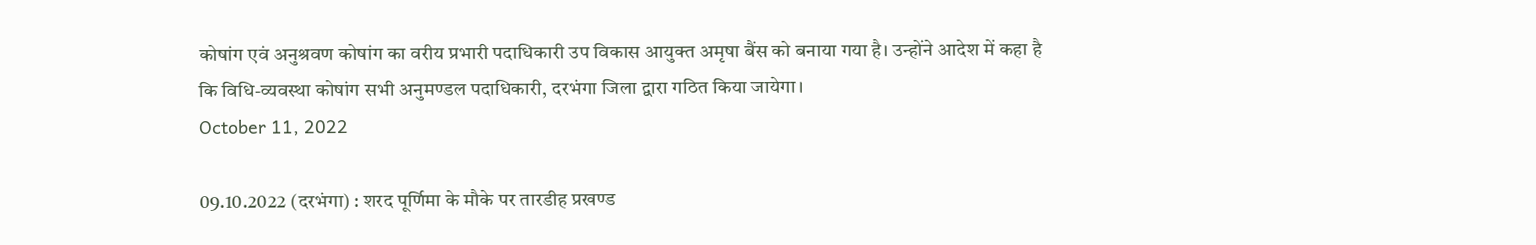कोषांग एवं अनुश्रवण कोषांग का वरीय प्रभारी पदाधिकारी उप विकास आयुक्त अमृषा बैंस को बनाया गया है। उन्होंने आदेश में कहा है कि विधि-व्यवस्था कोषांग सभी अनुमण्डल पदाधिकारी, दरभंगा जिला द्वारा गठित किया जायेगा।
October 11, 2022

09.10.2022 (दरभंगा) : शरद पूर्णिमा के मौके पर तारडीह प्रखण्ड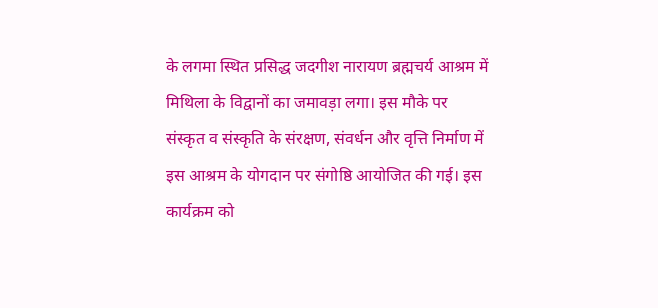के लगमा स्थित प्रसिद्ध जदगीश नारायण ब्रह्मचर्य आश्रम में मिथिला के विद्वानों का जमावड़ा लगा। इस मौके पर संस्कृत व संस्कृति के संरक्षण, संवर्धन और वृत्ति निर्माण में इस आश्रम के योगदान पर संगोष्ठि आयोजित की गई। इस कार्यक्रम को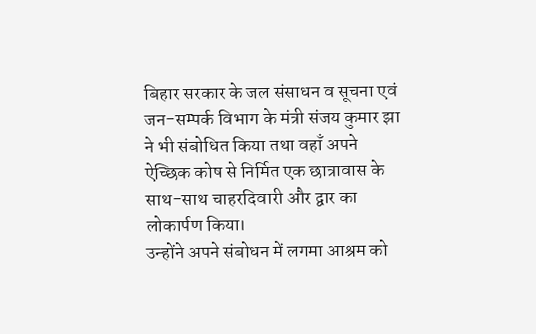बिहार सरकार के जल संसाधन व सूचना एवं जन-सम्पर्क विभाग के मंत्री संजय कुमार झा ने भी संबोधित किया तथा वहाँ अपने ऐच्छिक कोष से निर्मित एक छात्रावास के साथ-साथ चाहरदिवारी और द्वार का लोकार्पण किया।
उन्होंने अपने संबोधन में लगमा आश्रम को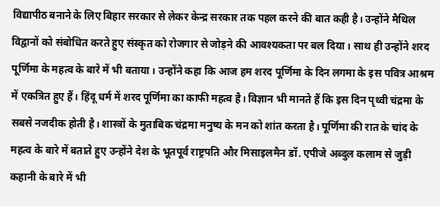विद्यापीठ बनाने के लिए बिहार सरकार से लेकर केन्द्र सरकार तक पहल करने की बात कही है। उन्होंने मैथिल विद्वानों को संबोधित करते हुए संस्कृत को रोजगार से जोड़ने की आवश्यकता पर बल दिया। साथ ही उन्होंने शरद पूर्णिमा के महत्व के बारे में भी बताया। उन्होंने कहा कि आज हम शरद पूर्णिमा के दिन लगमा के इस पवित्र आश्रम में एकत्रित हुए हैं। हिंदू धर्म में शरद पूर्णिमा का काफी महत्व है। विज्ञान भी मानते हैं कि इस दिन पृथ्वी चंद्रमा के सबसे नजदीक होती है। शास्त्रों के मुताबिक चंद्रमा मनुष्य के मन को शांत करता है। पूर्णिमा की रात के चांद के महत्व के बारे में बताते हुए उन्होंने देश के भूतपूर्व राष्ट्रपति और मिसाइलमैन डॉ. एपीजे अब्दुल कलाम से जुड़ी कहानी के बारे में भी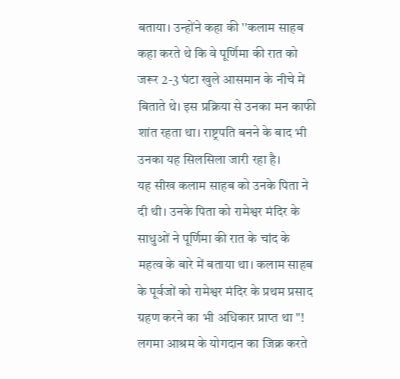बताया। उन्होंने कहा की ''कलाम साहब कहा करते थे कि वे पूर्णिमा की रात को जरूर 2-3 घंटा खुले आसमान के नीचे में बिताते थे। इस प्रक्रिया से उनका मन काफी शांत रहता था। राष्ट्रपति बनने के बाद भी उनका यह सिलसिला जारी रहा है।
यह सीख कलाम साहब को उनके पिता ने दी थी। उनके पिता को रामेश्वर मंदिर के साधुओं ने पूर्णिमा की रात के चांद के महत्व के बारे में बताया था। कलाम साहब के पूर्वजों को रामेश्वर मंदिर के प्रथम प्रसाद ग्रहण करने का भी अधिकार प्राप्त था "! लगमा आश्रम के योगदान का जिक्र करते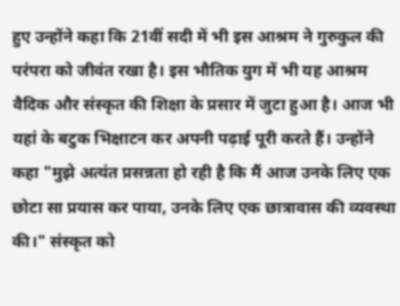हुए उन्होंने कहा कि 21वीं सदी में भी इस आश्रम ने गुरुकुल की परंपरा को जीवंत रखा है। इस भौतिक युग में भी यह आश्रम वैदिक और संस्कृत की शिक्षा के प्रसार में जुटा हुआ है। आज भी यहां के बटुक भिक्षाटन कर अपनी पढ़ाई पूरी करते हैं। उन्होंने कहा "मुझे अत्यंत प्रसन्नता हो रही है कि मैं आज उनके लिए एक छोटा सा प्रयास कर पाया, उनके लिए एक छात्रावास की व्यवस्था की।" संस्कृत को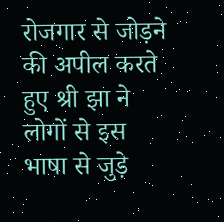रोजगार से जोड़ने की अपील करते हुए श्री झा ने लोगों से इस भाषा से जुड़े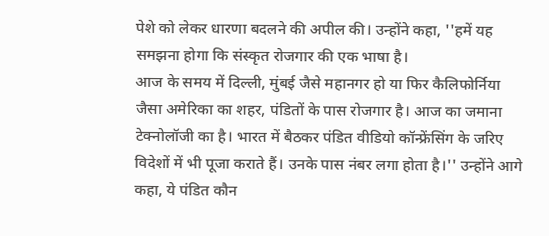पेशे को लेकर धारणा बदलने की अपील की। उन्होंने कहा, ''हमें यह समझना होगा कि संस्कृत रोजगार की एक भाषा है।
आज के समय में दिल्ली, मुंबई जैसे महानगर हो या फिर कैलिफोर्निया जैसा अमेरिका का शहर, पंडितों के पास रोजगार है। आज का जमाना टेक्नोलॉजी का है। भारत में बैठकर पंडित वीडियो कॉन्फ्रेंसिंग के जरिए विदेशों में भी पूजा कराते हैं। उनके पास नंबर लगा होता है।'' उन्होंने आगे कहा, ये पंडित कौन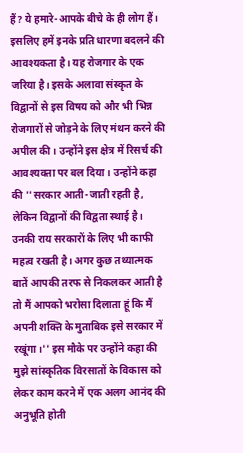हैं? ये हमारे-आपके बीचे के ही लोग हैं। इसलिए हमें इनके प्रति धारणा बदलने की आवश्यकता है। यह रोजगार के एक जरिया है। इसके अलावा संस्कृत के विद्वानों से इस विषय को और भी भिन्न रोजगारों से जोड़ने के लिए मंथन करने की अपील की। उन्होंने इस क्षेत्र में रिसर्च की आवश्यक्ता पर बल दिया। उन्होंने कहा की ''सरकार आती-जाती रहती है, लेकिन विद्वानों की विद्वता स्थाई है। उनकी राय सरकारों के लिए भी काफी महत्व रखती है। अगर कुछ तथ्यात्मक बातें आपकी तरफ से निकलकर आती है तो मैं आपको भरोसा दिलाता हूं कि मैं अपनी शक्ति के मुताबिक इसे सरकार में रखूंगा।'' इस मौके पर उन्होंने कहा की मुझे सांस्कृतिक विरसातों के विकास को लेकर काम करने में एक अलग आनंद की अनुभूति होती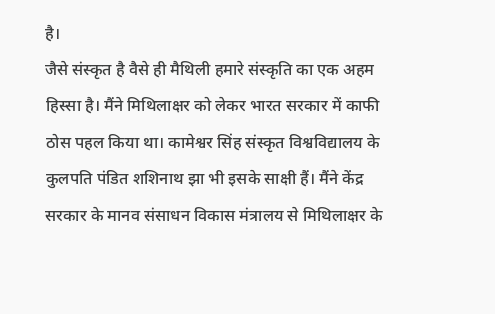है।
जैसे संस्कृत है वैसे ही मैथिली हमारे संस्कृति का एक अहम हिस्सा है। मैंने मिथिलाक्षर को लेकर भारत सरकार में काफी ठोस पहल किया था। कामेश्वर सिंह संस्कृत विश्वविद्यालय के कुलपति पंडित शशिनाथ झा भी इसके साक्षी हैं। मैंने केंद्र सरकार के मानव संसाधन विकास मंत्रालय से मिथिलाक्षर के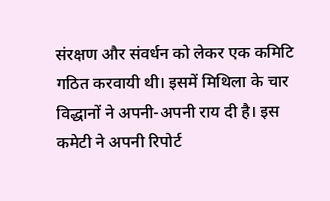संरक्षण और संवर्धन को लेकर एक कमिटि गठित करवायी थी। इसमें मिथिला के चार विद्धानों ने अपनी-अपनी राय दी है। इस कमेटी ने अपनी रिपोर्ट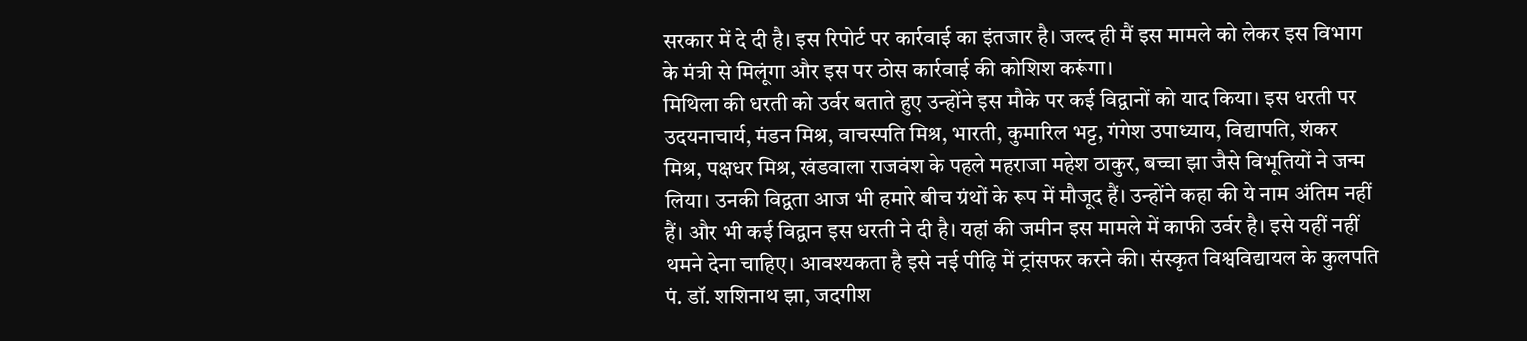सरकार में दे दी है। इस रिपोर्ट पर कार्रवाई का इंतजार है। जल्द ही मैं इस मामले को लेकर इस विभाग के मंत्री से मिलूंगा और इस पर ठोस कार्रवाई की कोशिश करूंगा।
मिथिला की धरती को उर्वर बताते हुए उन्होंने इस मौके पर कई विद्वानों को याद किया। इस धरती पर उदयनाचार्य, मंडन मिश्र, वाचस्पति मिश्र, भारती, कुमारिल भट्ट, गंगेश उपाध्याय, विद्यापति, शंकर मिश्र, पक्षधर मिश्र, खंडवाला राजवंश के पहले महराजा महेश ठाकुर, बच्चा झा जैसे विभूतियों ने जन्म लिया। उनकी विद्वता आज भी हमारे बीच ग्रंथों के रूप में मौजूद हैं। उन्होंने कहा की ये नाम अंतिम नहीं हैं। और भी कई विद्वान इस धरती ने दी है। यहां की जमीन इस मामले में काफी उर्वर है। इसे यहीं नहीं थमने देना चाहिए। आवश्यकता है इसे नई पीढ़ि में ट्रांसफर करने की। संस्कृत विश्वविद्यायल के कुलपति पं. डॉ. शशिनाथ झा, जदगीश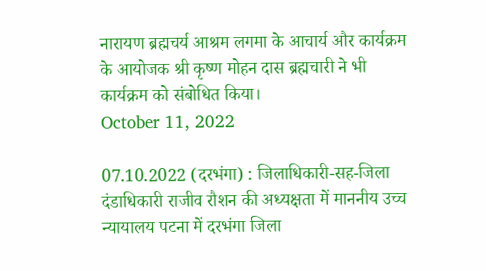नारायण ब्रह्मचर्य आश्रम लगमा के आचार्य और कार्यक्रम के आयोजक श्री कृष्ण मोहन दास ब्रह्मचारी ने भी कार्यक्रम को संबोधित किया।
October 11, 2022

07.10.2022 (दरभंगा) : जिलाधिकारी-सह-जिला दंडाधिकारी राजीव रौशन की अध्यक्षता में माननीय उच्च न्यायालय पटना में दरभंगा जिला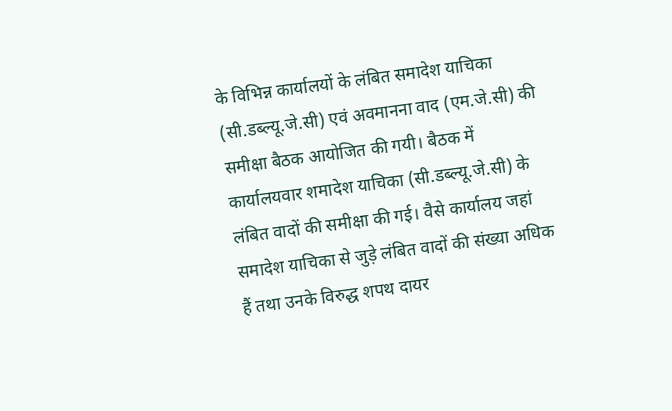के विभिन्न कार्यालयों के लंबित समादेश याचिका (सी.डब्ल्यू.जे.सी) एवं अवमानना वाद (एम.जे.सी) की समीक्षा बैठक आयोजित की गयी। बैठक में कार्यालयवार शमादेश याचिका (सी.डब्ल्यू.जे.सी) के लंबित वादों की समीक्षा की गई। वैसे कार्यालय जहां समादेश याचिका से जुड़े लंबित वादों की संख्या अधिक हैं तथा उनके विरुद्ध शपथ दायर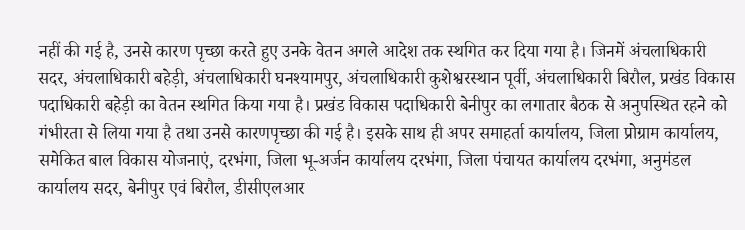नहीं की गई है, उनसे कारण पृच्छा करते हुए उनके वेतन अगले आदेश तक स्थगित कर दिया गया है। जिनमें अंचलाधिकारी सदर, अंचलाधिकारी बहेड़ी, अंचलाधिकारी घनश्यामपुर, अंचलाधिकारी कुशेश्वरस्थान पूर्वी, अंचलाधिकारी बिरौल, प्रखंड विकास पदाधिकारी बहेड़ी का वेतन स्थगित किया गया है। प्रखंड विकास पदाधिकारी बेनीपुर का लगातार बैठक से अनुपस्थित रहने को गंभीरता से लिया गया है तथा उनसे कारणपृच्छा की गई है। इसके साथ ही अपर समाहर्ता कार्यालय, जिला प्रोग्राम कार्यालय, समेकित बाल विकास योजनाएं, दरभंगा, जिला भू-अर्जन कार्यालय दरभंगा, जिला पंचायत कार्यालय दरभंगा, अनुमंडल कार्यालय सदर, बेनीपुर एवं बिरौल, डीसीएलआर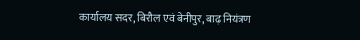कार्यालय सदर, बिरौल एवं बेनीपुर, बाढ़ नियंत्रण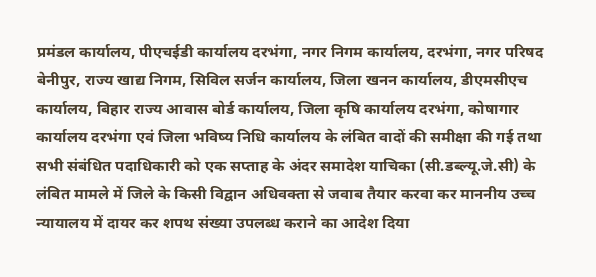प्रमंडल कार्यालय, पीएचईडी कार्यालय दरभंगा, नगर निगम कार्यालय, दरभंगा, नगर परिषद बेनीपुर, राज्य खाद्य निगम, सिविल सर्जन कार्यालय, जिला खनन कार्यालय, डीएमसीएच कार्यालय, बिहार राज्य आवास बोर्ड कार्यालय, जिला कृषि कार्यालय दरभंगा, कोषागार कार्यालय दरभंगा एवं जिला भविष्य निधि कार्यालय के लंबित वादों की समीक्षा की गई तथा सभी संबंधित पदाधिकारी को एक सप्ताह के अंदर समादेश याचिका (सी.डब्ल्यू.जे.सी) के लंबित मामले में जिले के किसी विद्वान अधिवक्ता से जवाब तैयार करवा कर माननीय उच्च न्यायालय में दायर कर शपथ संख्या उपलब्ध कराने का आदेश दिया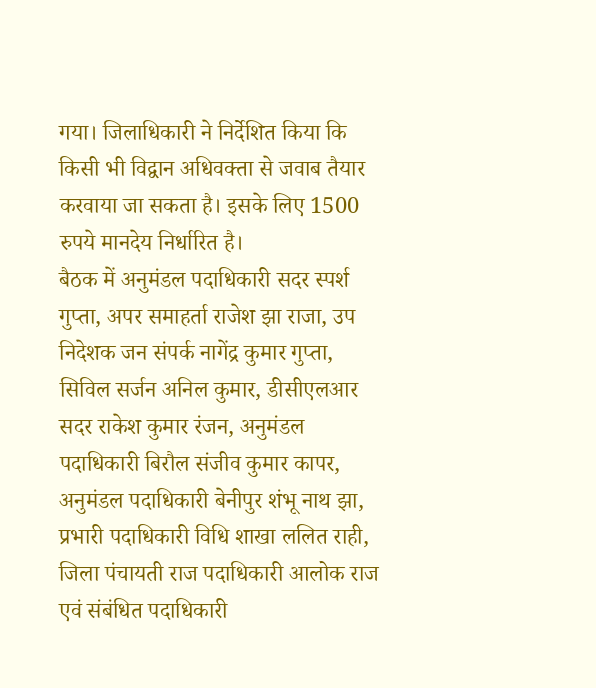गया। जिलाधिकारी ने निर्देशित किया कि किसी भी विद्वान अधिवक्ता से जवाब तैयार करवाया जा सकता है। इसके लिए 1500 रुपये मानदेय निर्धारित है।
बैठक में अनुमंडल पदाधिकारी सदर स्पर्श गुप्ता, अपर समाहर्ता राजेश झा राजा, उप निदेशक जन संपर्क नागेंद्र कुमार गुप्ता, सिविल सर्जन अनिल कुमार, डीसीएलआर सदर राकेश कुमार रंजन, अनुमंडल पदाधिकारी बिरौल संजीव कुमार कापर, अनुमंडल पदाधिकारी बेनीपुर शंभू नाथ झा, प्रभारी पदाधिकारी विधि शाखा ललित राही, जिला पंचायती राज पदाधिकारी आलोक राज एवं संबंधित पदाधिकारी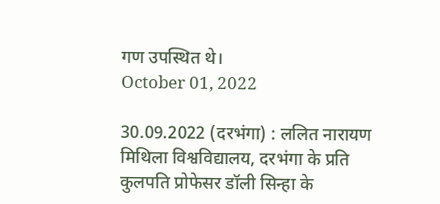गण उपस्थित थे।
October 01, 2022

30.09.2022 (दरभंगा) : ललित नारायण मिथिला विश्वविद्यालय, दरभंगा के प्रति कुलपति प्रोफेसर डॉली सिन्हा के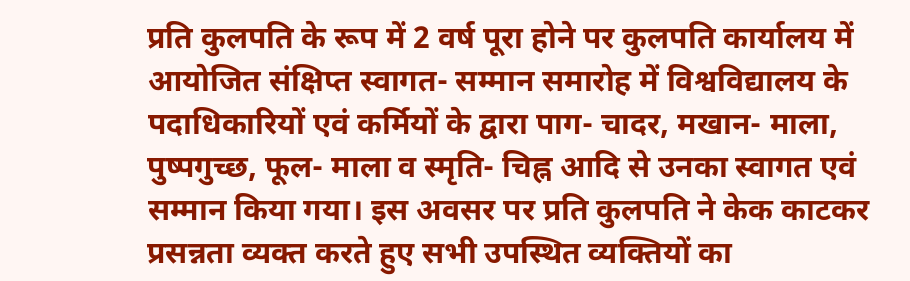प्रति कुलपति के रूप में 2 वर्ष पूरा होने पर कुलपति कार्यालय में आयोजित संक्षिप्त स्वागत- सम्मान समारोह में विश्वविद्यालय के पदाधिकारियों एवं कर्मियों के द्वारा पाग- चादर, मखान- माला, पुष्पगुच्छ, फूल- माला व स्मृति- चिह्न आदि से उनका स्वागत एवं सम्मान किया गया। इस अवसर पर प्रति कुलपति ने केक काटकर प्रसन्नता व्यक्त करते हुए सभी उपस्थित व्यक्तियों का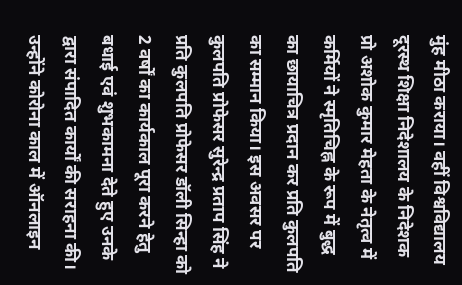मुंह मीठा कराया। वहीं विश्वविद्यालय दूरस्थ शिक्षा निदेशालय के निदेशक प्रो अशोक कुमार मेहता के नेतृत्व में कर्मियों ने स्मृतिचिह्न के रूप में बुद्ध का छायाचित्र प्रदान कर प्रति कुलपति का सम्मान किया। इस अवसर पर कुलपति प्रोफेसर सुरेन्द्र प्रताप सिंह ने प्रति कुलपति प्रोफेसर डॉली सिन्हा को 2 वर्षों का कार्यकाल पूरा करने हेतु बधाई एवं शुभकामना देते हुए उनके द्वारा संपादित कार्यों की सराहना की। उन्होंने कोरोना काल में ऑनलाइन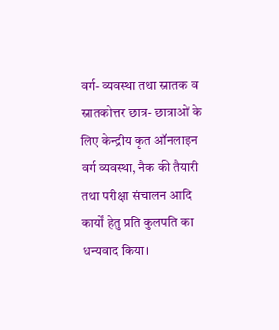वर्ग- व्यवस्था तथा स्नातक व स्नातकोत्तर छात्र- छात्राओं के लिए केन्द्रीय कृत ऑनलाइन वर्ग व्यवस्था, नैक की तैयारी तथा परीक्षा संचालन आदि कार्यों हेतु प्रति कुलपति का धन्यवाद किया।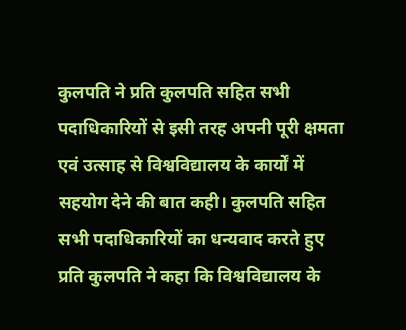कुलपति ने प्रति कुलपति सहित सभी पदाधिकारियों से इसी तरह अपनी पूरी क्षमता एवं उत्साह से विश्वविद्यालय के कार्यों में सहयोग देने की बात कही। कुलपति सहित सभी पदाधिकारियों का धन्यवाद करते हुए प्रति कुलपति ने कहा कि विश्वविद्यालय के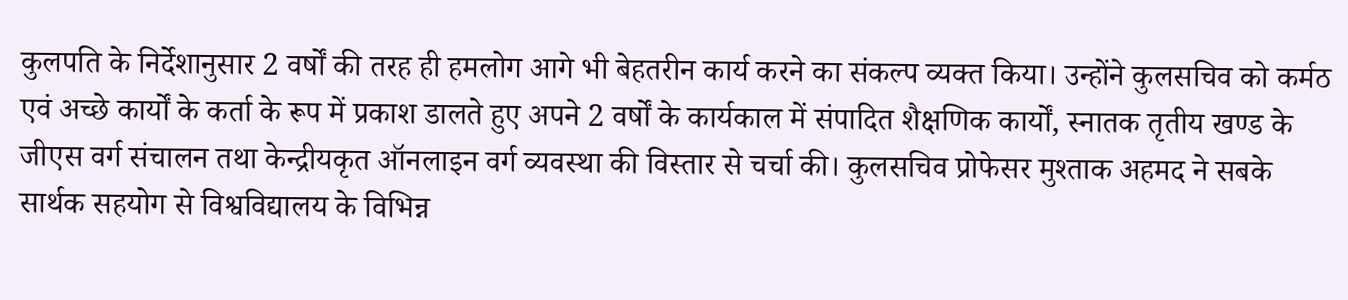कुलपति के निर्देशानुसार 2 वर्षों की तरह ही हमलोग आगे भी बेहतरीन कार्य करने का संकल्प व्यक्त किया। उन्होंने कुलसचिव को कर्मठ एवं अच्छे कार्यों के कर्ता के रूप में प्रकाश डालते हुए अपने 2 वर्षों के कार्यकाल में संपादित शैक्षणिक कार्यों, स्नातक तृतीय खण्ड के जीएस वर्ग संचालन तथा केन्द्रीयकृत ऑनलाइन वर्ग व्यवस्था की विस्तार से चर्चा की। कुलसचिव प्रोफेसर मुश्ताक अहमद ने सबके सार्थक सहयोग से विश्वविद्यालय के विभिन्न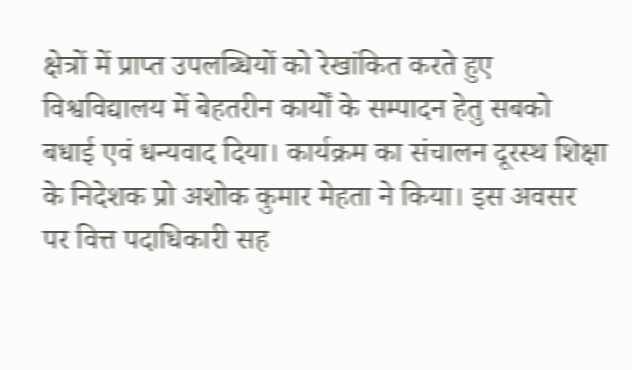क्षेत्रों में प्राप्त उपलब्धियों को रेखांकित करते हुए विश्वविद्यालय में बेहतरीन कार्यों के सम्पादन हेतु सबको बधाई एवं धन्यवाद दिया। कार्यक्रम का संचालन दूरस्थ शिक्षा के निदेशक प्रो अशोक कुमार मेहता ने किया। इस अवसर पर वित्त पदाधिकारी सह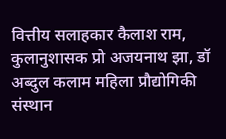वित्तीय सलाहकार कैलाश राम, कुलानुशासक प्रो अजयनाथ झा, डॉ अब्दुल कलाम महिला प्रौद्योगिकी संस्थान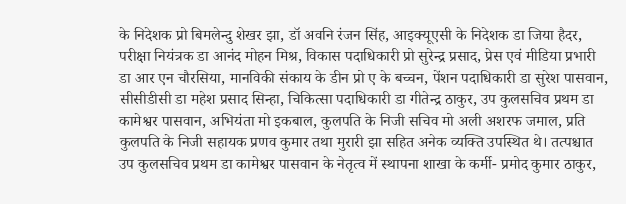के निदेशक प्रो बिमलेन्दु शेखर झा, डॉ अवनि रंजन सिंह, आइक्यूएसी के निदेशक डा जिया हैदर, परीक्षा नियंत्रक डा आनंद मोहन मिश्र, विकास पदाधिकारी प्रो सुरेन्द्र प्रसाद, प्रेस एवं मीडिया प्रभारी डा आर एन चौरसिया, मानविकी संकाय के डीन प्रो ए के बच्चन, पेंशन पदाधिकारी डा सुरेश पासवान, सीसीडीसी डा महेश प्रसाद सिन्हा, चिकित्सा पदाधिकारी डा गीतेन्द्र ठाकुर, उप कुलसचिव प्रथम डा कामेश्वर पासवान, अभियंता मो इकबाल, कुलपति के निजी सचिव मो अली अशरफ जमाल, प्रति कुलपति के निजी सहायक प्रणव कुमार तथा मुरारी झा सहित अनेक व्यक्ति उपस्थित थे। तत्पश्चात उप कुलसचिव प्रथम डा कामेश्वर पासवान के नेतृत्व में स्थापना शाखा के कर्मी- प्रमोद कुमार ठाकुर,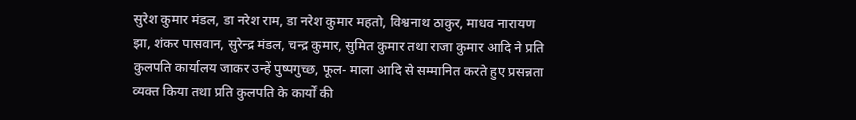सुरेश कुमार मंडल, डा नरेश राम, डा नरेश कुमार महतो, विश्वनाथ ठाकुर, माधव नारायण झा, शंकर पासवान, सुरेन्द्र मंडल, चन्द्र कुमार, सुमित कुमार तथा राजा कुमार आदि ने प्रति कुलपति कार्यालय जाकर उन्हें पुष्पगुच्छ, फूल- माला आदि से सम्मानित करते हुए प्रसन्नता व्यक्त किया तथा प्रति कुलपति के कार्यों की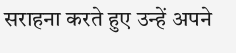सराहना करते हुए उन्हें अपने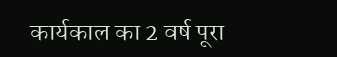कार्यकाल का 2 वर्ष पूरा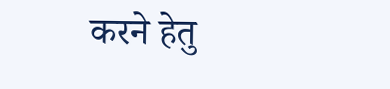करने हेतु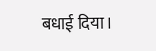बधाई दिया।